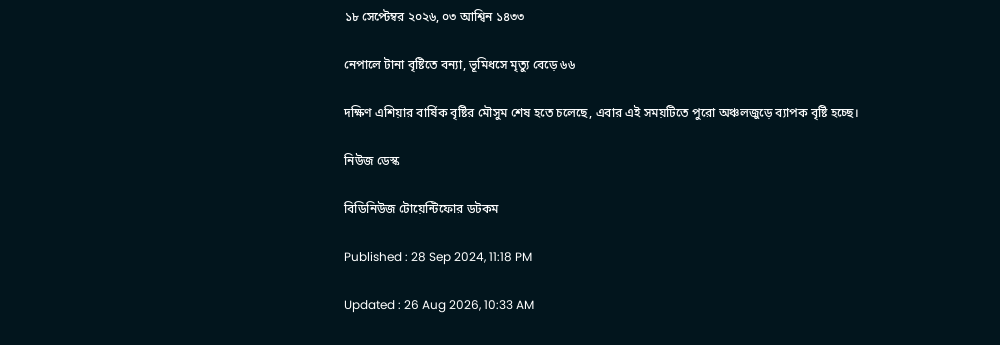১৮ সেপ্টেম্বর ২০২৬, ০৩ আশ্বিন ১৪৩৩

নেপালে টানা বৃষ্টিতে বন্যা, ভূমিধসে মৃত্যু বেড়ে ৬৬

দক্ষিণ এশিয়ার বার্ষিক বৃষ্টির মৌসুম শেষ হতে চলেছে, এবার এই সময়টিতে পুরো অঞ্চলজুড়ে ব্যাপক বৃষ্টি হচ্ছে।

নিউজ ডেস্ক

বিডিনিউজ টোয়েন্টিফোর ডটকম

Published : 28 Sep 2024, 11:18 PM

Updated : 26 Aug 2026, 10:33 AM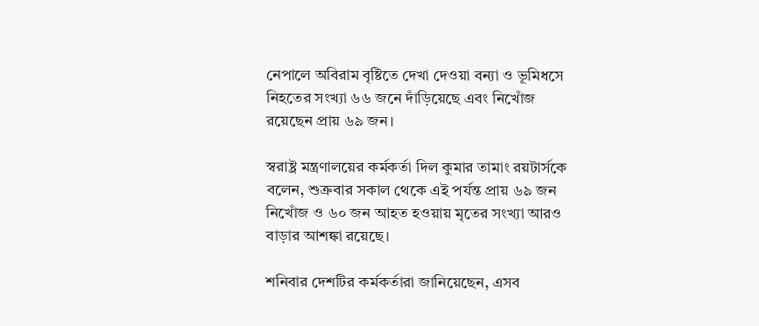নেপালে অবিরাম বৃষ্টিতে দেখা দেওয়া বন্যা ও ভূমিধসে নিহতের সংখ্যা ৬৬ জনে দাঁড়িয়েছে এবং নিখোঁজ রয়েছেন প্রায় ৬৯ জন।

স্বরাষ্ট্র মন্ত্রণালয়ের কর্মকর্তা দিল কুমার তামাং রয়টার্সকে বলেন, শুক্রবার সকাল থেকে এই পর্যন্ত প্রায় ৬৯ জন নিখোঁজ ও ৬০ জন আহত হওয়ায় মৃতের সংখ্যা আরও বাড়ার আশঙ্কা রয়েছে।

শনিবার দেশটির কর্মকর্তারা জানিয়েছেন, এসব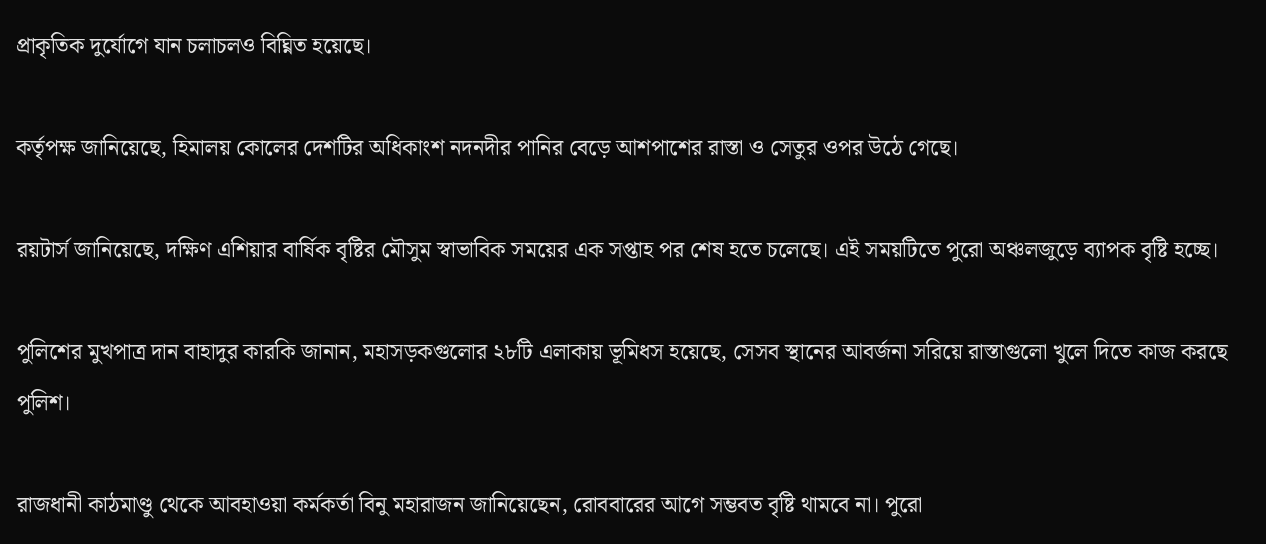প্রাকৃতিক দুর্যোগে যান চলাচলও বিঘ্নিত হয়েছে।

কর্তৃপক্ষ জানিয়েছে, হিমালয় কোলের দেশটির অধিকাংশ নদনদীর পানির বেড়ে আশপাশের রাস্তা ও সেতুর ওপর উঠে গেছে।

রয়টার্স জানিয়েছে, দক্ষিণ এশিয়ার বার্ষিক বৃষ্টির মৌসুম স্বাভাবিক সময়ের এক সপ্তাহ পর শেষ হতে চলেছে। এই সময়টিতে পুরো অঞ্চলজুড়ে ব্যাপক বৃষ্টি হচ্ছে।

পুলিশের মুখপাত্র দান বাহাদুর কারকি জানান, মহাসড়কগুলোর ২৮টি এলাকায় ভূমিধস হয়েছে, সেসব স্থানের আবর্জনা সরিয়ে রাস্তাগুলো খুলে দিতে কাজ করছে পুলিশ।

রাজধানী কাঠমাণ্ডু থেকে আবহাওয়া কর্মকর্তা বিনু মহারাজন জানিয়েছেন, রোববারের আগে সম্ভবত বৃষ্টি থামবে না। পুরো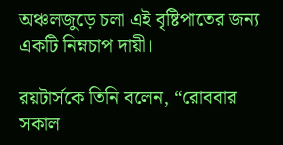অঞ্চলজুড়ে চলা এই বৃষ্টিপাতের জন্য একটি নিম্নচাপ দায়ী।

রয়টার্সকে তিনি বলেন, “রোববার সকাল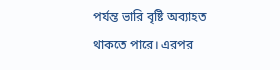পর্যন্ত ভারি বৃষ্টি অব্যাহত থাকতে পারে। এরপর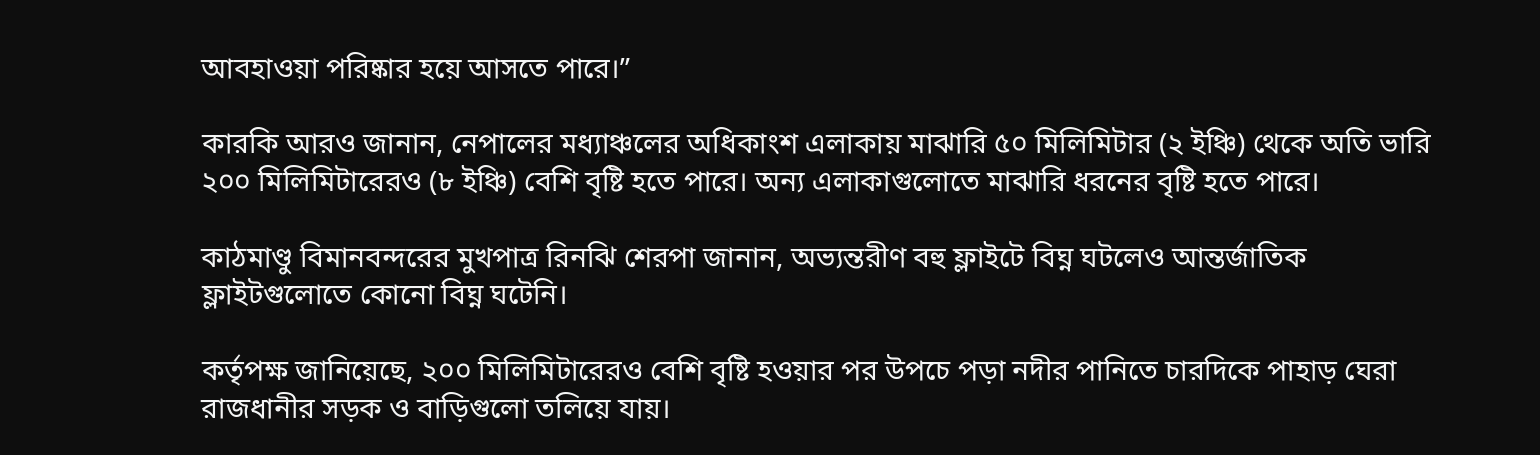আবহাওয়া পরিষ্কার হয়ে আসতে পারে।”

কারকি আরও জানান, নেপালের মধ্যাঞ্চলের অধিকাংশ এলাকায় মাঝারি ৫০ মিলিমিটার (২ ইঞ্চি) থেকে অতি ভারি ২০০ মিলিমিটারেরও (৮ ইঞ্চি) বেশি বৃষ্টি হতে পারে। অন্য এলাকাগুলোতে মাঝারি ধরনের বৃষ্টি হতে পারে।

কাঠমাণ্ডু বিমানবন্দরের মুখপাত্র রিনঝি শেরপা জানান, অভ্যন্তরীণ বহু ফ্লাইটে বিঘ্ন ঘটলেও আন্তর্জাতিক ফ্লাইটগুলোতে কোনো বিঘ্ন ঘটেনি।

কর্তৃপক্ষ জানিয়েছে, ২০০ মিলিমিটারেরও বেশি বৃষ্টি হওয়ার পর উপচে পড়া নদীর পানিতে চারদিকে পাহাড় ঘেরা রাজধানীর সড়ক ও বাড়িগুলো তলিয়ে যায়।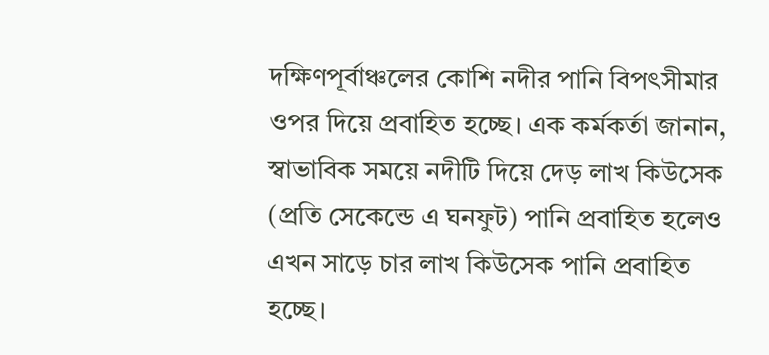দক্ষিণপূর্বাঞ্চলের কোশি নদীর পানি বিপৎসীমার ওপর দিয়ে প্রবাহিত হচ্ছে। এক কর্মকর্তা জানান, স্বাভাবিক সময়ে নদীটি দিয়ে দেড় লাখ কিউসেক (প্রতি সেকেন্ডে এ ঘনফুট) পানি প্রবাহিত হলেও এখন সাড়ে চার লাখ কিউসেক পানি প্রবাহিত হচ্ছে।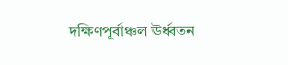দক্ষিণপূর্বাঞ্চল ঊর্ধ্বতন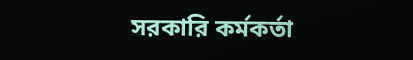সরকারি কর্মকর্তা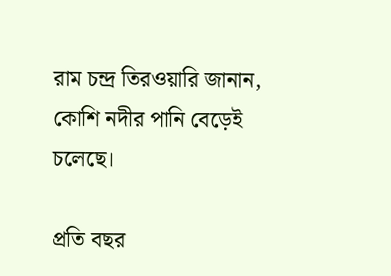রাম চন্দ্র তিরওয়ারি জানান, কোশি নদীর পানি বেড়েই চলেছে।

প্রতি বছর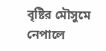বৃষ্টির মৌসুমে নেপালে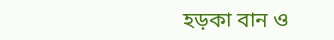হড়কা বান ও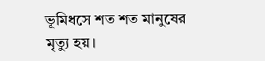ভূমিধসে শত শত মানুষের মৃত্যু হয়।